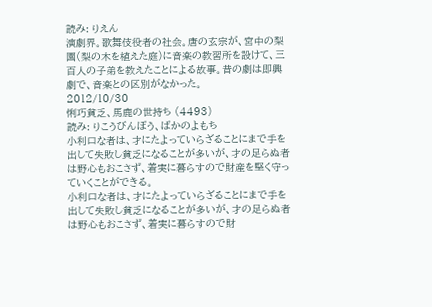読み: りえん
演劇界。歌舞伎役者の社会。唐の玄宗が、宮中の梨園(梨の木を植えた庭)に音楽の教習所を設けて、三百人の子弟を教えたことによる故事。昔の劇は即興劇で、音楽との区別がなかった。
2012/10/30
悧巧貧乏、馬鹿の世持ち (4493)
読み: りこうびんぼう、ばかのよもち
小利口な者は、才にたよっていらざることにまで手を出して失敗し貧乏になることが多いが、才の足らぬ者は野心もおこさず、着実に暮らすので財産を堅く守っていくことができる。
小利口な者は、才にたよっていらざることにまで手を出して失敗し貧乏になることが多いが、才の足らぬ者は野心もおこさず、着実に暮らすので財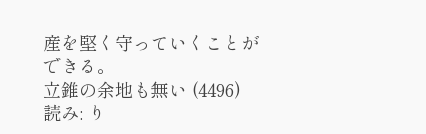産を堅く守っていくことができる。
立錐の余地も無い (4496)
読み: り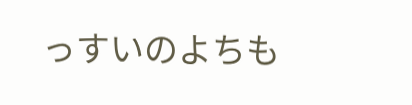っすいのよちも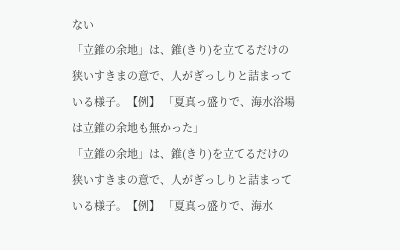ない
「立錐の余地」は、錐(きり)を立てるだけの狭いすきまの意で、人がぎっしりと詰まっている様子。【例】 「夏真っ盛りで、海水浴場は立錐の余地も無かった」
「立錐の余地」は、錐(きり)を立てるだけの狭いすきまの意で、人がぎっしりと詰まっている様子。【例】 「夏真っ盛りで、海水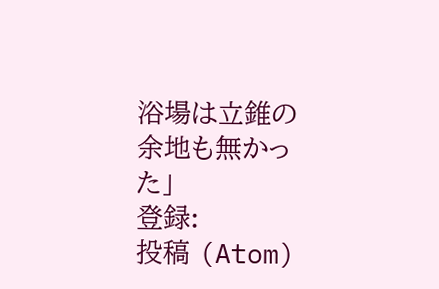浴場は立錐の余地も無かった」
登録:
投稿 (Atom)